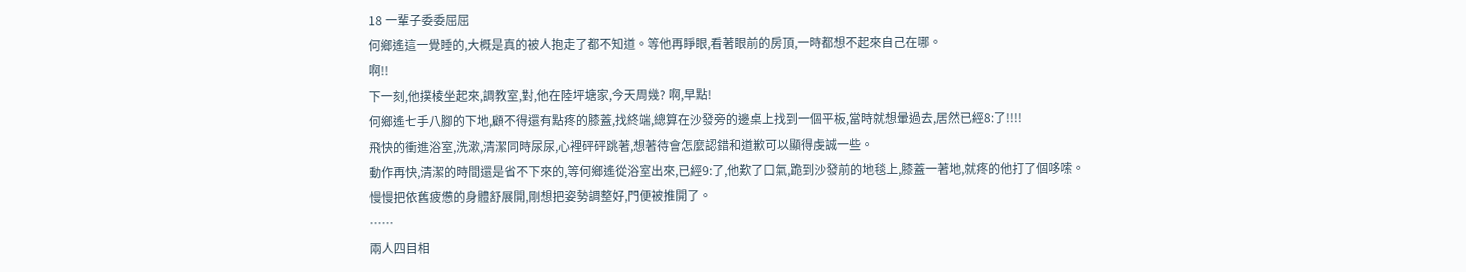18 一輩子委委屈屈
何鄉遙這一覺睡的,大概是真的被人抱走了都不知道。等他再睜眼,看著眼前的房頂,一時都想不起來自己在哪。
啊!!
下一刻,他撲棱坐起來,調教室,對,他在陸坪塘家,今天周幾? 啊,早點!
何鄉遙七手八腳的下地,顧不得還有點疼的膝蓋,找終端,總算在沙發旁的邊桌上找到一個平板,當時就想暈過去,居然已經8:了!!!!
飛快的衝進浴室,洗漱,清潔同時尿尿,心裡砰砰跳著,想著待會怎麼認錯和道歉可以顯得虔誠一些。
動作再快,清潔的時間還是省不下來的,等何鄉遙從浴室出來,已經9:了,他歎了口氣,跪到沙發前的地毯上,膝蓋一著地,就疼的他打了個哆嗦。
慢慢把依舊疲憊的身體舒展開,剛想把姿勢調整好,門便被推開了。
……
兩人四目相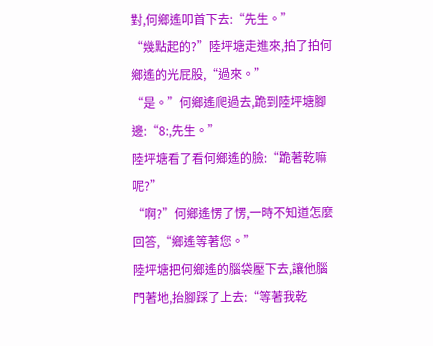對,何鄉遙叩首下去:“先生。”
“幾點起的?”陸坪塘走進來,拍了拍何鄉遙的光屁股,“過來。”
“是。”何鄉遙爬過去,跪到陸坪塘腳邊:“8:,先生。”
陸坪塘看了看何鄉遙的臉:“跪著乾嘛呢?”
“啊?”何鄉遙愣了愣,一時不知道怎麼回答,“鄉遙等著您。”
陸坪塘把何鄉遙的腦袋壓下去,讓他腦門著地,抬腳踩了上去:“等著我乾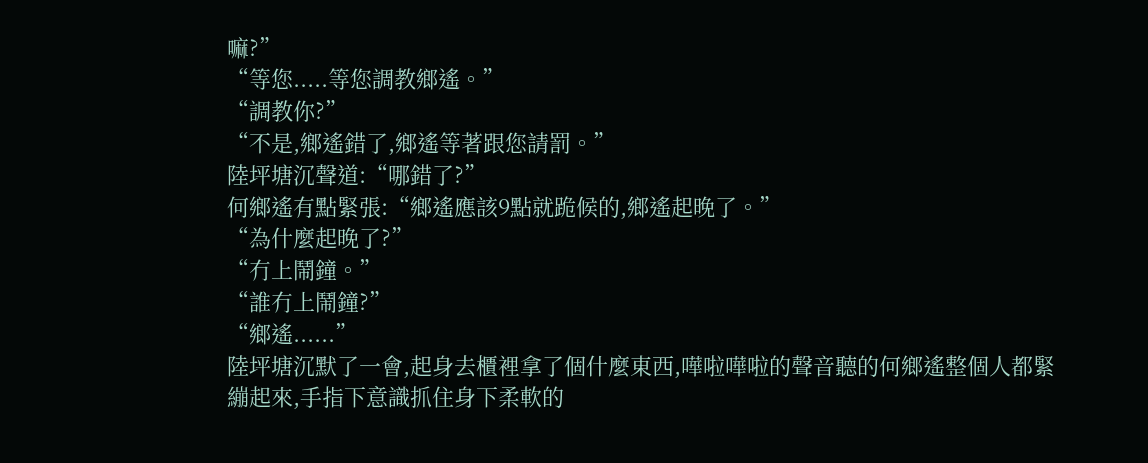嘛?”
“等您.....等您調教鄉遙。”
“調教你?”
“不是,鄉遙錯了,鄉遙等著跟您請罰。”
陸坪塘沉聲道:“哪錯了?”
何鄉遙有點緊張:“鄉遙應該9點就跪候的,鄉遙起晚了。”
“為什麼起晚了?”
“冇上鬧鐘。”
“誰冇上鬧鐘?”
“鄉遙......”
陸坪塘沉默了一會,起身去櫃裡拿了個什麼東西,嘩啦嘩啦的聲音聽的何鄉遙整個人都緊繃起來,手指下意識抓住身下柔軟的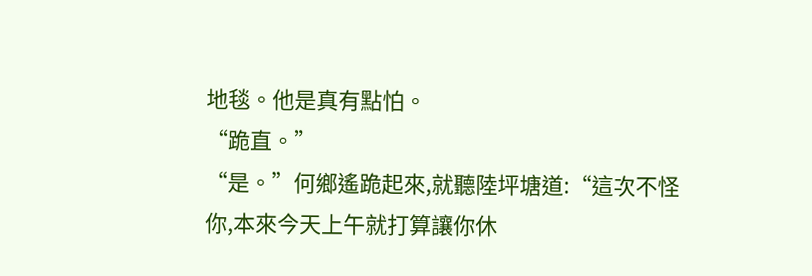地毯。他是真有點怕。
“跪直。”
“是。”何鄉遙跪起來,就聽陸坪塘道:“這次不怪你,本來今天上午就打算讓你休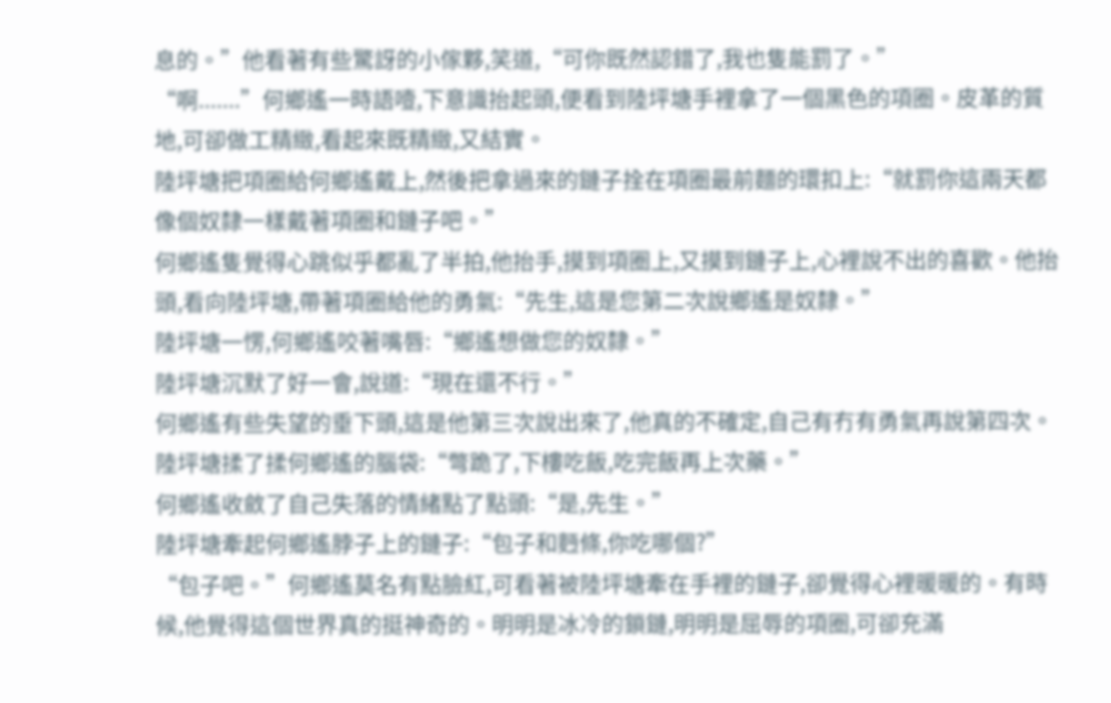息的。”他看著有些驚訝的小傢夥,笑道,“可你既然認錯了,我也隻能罰了。”
“啊.......”何鄉遙一時語噎,下意識抬起頭,便看到陸坪塘手裡拿了一個黑色的項圈。皮革的質地,可卻做工精緻,看起來既精緻,又結實。
陸坪塘把項圈給何鄉遙戴上,然後把拿過來的鏈子拴在項圈最前麵的環扣上:“就罰你這兩天都像個奴隸一樣戴著項圈和鏈子吧。”
何鄉遙隻覺得心跳似乎都亂了半拍,他抬手,摸到項圈上,又摸到鏈子上,心裡說不出的喜歡。他抬頭,看向陸坪塘,帶著項圈給他的勇氣:“先生,這是您第二次說鄉遙是奴隸。”
陸坪塘一愣,何鄉遙咬著嘴唇:“鄉遙想做您的奴隸。”
陸坪塘沉默了好一會,說道:“現在還不行。”
何鄉遙有些失望的垂下頭,這是他第三次說出來了,他真的不確定,自己有冇有勇氣再說第四次。
陸坪塘揉了揉何鄉遙的腦袋:“彆跪了,下樓吃飯,吃完飯再上次藥。”
何鄉遙收斂了自己失落的情緒點了點頭:“是,先生。”
陸坪塘牽起何鄉遙脖子上的鏈子:“包子和麪條,你吃哪個?”
“包子吧。”何鄉遙莫名有點臉紅,可看著被陸坪塘牽在手裡的鏈子,卻覺得心裡暖暖的。有時候,他覺得這個世界真的挺神奇的。明明是冰冷的鎖鏈,明明是屈辱的項圈,可卻充滿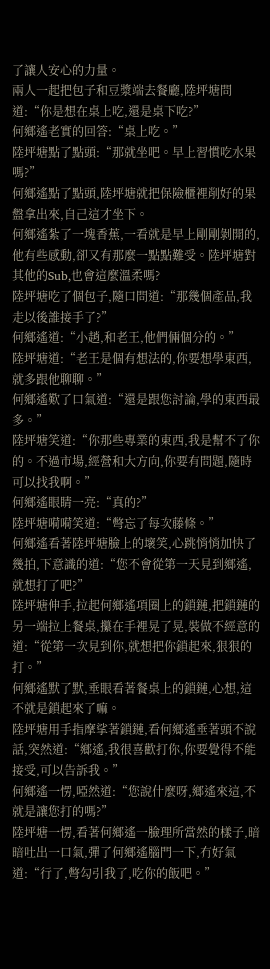了讓人安心的力量。
兩人一起把包子和豆漿端去餐廳,陸坪塘問道:“你是想在桌上吃,還是桌下吃?”
何鄉遙老實的回答:“桌上吃。”
陸坪塘點了點頭:“那就坐吧。早上習慣吃水果嗎?”
何鄉遙點了點頭,陸坪塘就把保險櫃裡削好的果盤拿出來,自己這才坐下。
何鄉遙紮了一塊香蕉,一看就是早上剛剛剝開的,他有些感動,卻又有那麼一點點難受。陸坪塘對其他的Sub,也會這麼溫柔嗎?
陸坪塘吃了個包子,隨口問道:“那幾個產品,我走以後誰接手了?”
何鄉遙道:“小趙,和老王,他們倆個分的。”
陸坪塘道:“老王是個有想法的,你要想學東西,就多跟他聊聊。”
何鄉遙歎了口氣道:“還是跟您討論,學的東西最多。”
陸坪塘笑道:“你那些專業的東西,我是幫不了你的。不過市場,經營和大方向,你要有問題,隨時可以找我啊。”
何鄉遙眼睛一亮:“真的?”
陸坪塘嗬嗬笑道:“彆忘了每次藤條。”
何鄉遙看著陸坪塘臉上的壞笑,心跳悄悄加快了幾拍,下意識的道:“您不會從第一天見到鄉遙,就想打了吧?”
陸坪塘伸手,拉起何鄉遙項圈上的鎖鏈,把鎖鏈的另一端拉上餐桌,攥在手裡晃了晃,裝做不經意的道:“從第一次見到你,就想把你鎖起來,狠狠的打。”
何鄉遙默了默,垂眼看著餐桌上的鎖鏈,心想,這不就是鎖起來了嘛。
陸坪塘用手指摩挲著鎖鏈,看何鄉遙垂著頭不說話,突然道:“鄉遙,我很喜歡打你,你要覺得不能接受,可以告訴我。”
何鄉遙一愣,啞然道:“您說什麼呀,鄉遙來這,不就是讓您打的嗎?”
陸坪塘一愣,看著何鄉遙一臉理所當然的樣子,暗暗吐出一口氣,彈了何鄉遙腦門一下,冇好氣道:“行了,彆勾引我了,吃你的飯吧。”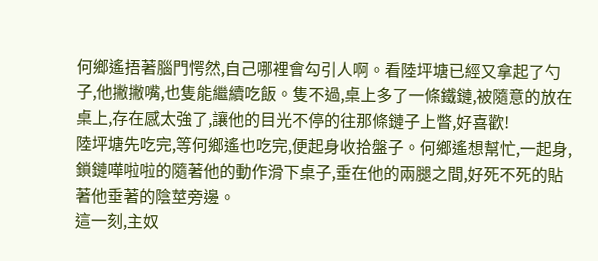何鄉遙捂著腦門愕然,自己哪裡會勾引人啊。看陸坪塘已經又拿起了勺子,他撇撇嘴,也隻能繼續吃飯。隻不過,桌上多了一條鐵鏈,被隨意的放在桌上,存在感太強了,讓他的目光不停的往那條鏈子上瞥,好喜歡!
陸坪塘先吃完,等何鄉遙也吃完,便起身收拾盤子。何鄉遙想幫忙,一起身,鎖鏈嘩啦啦的隨著他的動作滑下桌子,垂在他的兩腿之間,好死不死的貼著他垂著的陰莖旁邊。
這一刻,主奴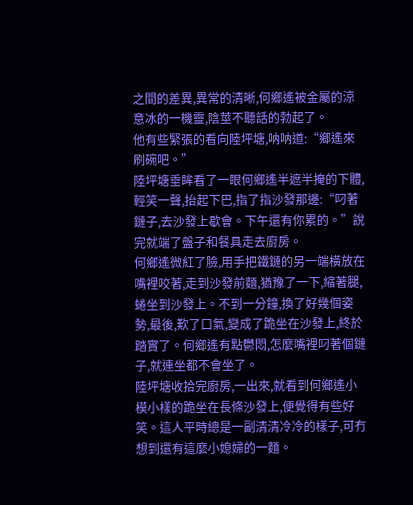之間的差異,異常的清晰,何鄉遙被金屬的涼意冰的一機靈,陰莖不聽話的勃起了。
他有些緊張的看向陸坪塘,呐呐道:“鄉遙來刷碗吧。”
陸坪塘垂眸看了一眼何鄉遙半遮半掩的下體,輕笑一聲,抬起下巴,指了指沙發那邊:“叼著鏈子,去沙發上歇會。下午還有你累的。”說完就端了盤子和餐具走去廚房。
何鄉遙微紅了臉,用手把鐵鏈的另一端橫放在嘴裡咬著,走到沙發前麵,猶豫了一下,縮著腿,蜷坐到沙發上。不到一分鐘,換了好幾個姿勢,最後,歎了口氣,變成了跪坐在沙發上,終於踏實了。何鄉遙有點鬱悶,怎麼嘴裡叼著個鏈子,就連坐都不會坐了。
陸坪塘收拾完廚房,一出來,就看到何鄉遙小模小樣的跪坐在長條沙發上,便覺得有些好笑。這人平時總是一副清清冷冷的樣子,可冇想到還有這麼小媳婦的一麵。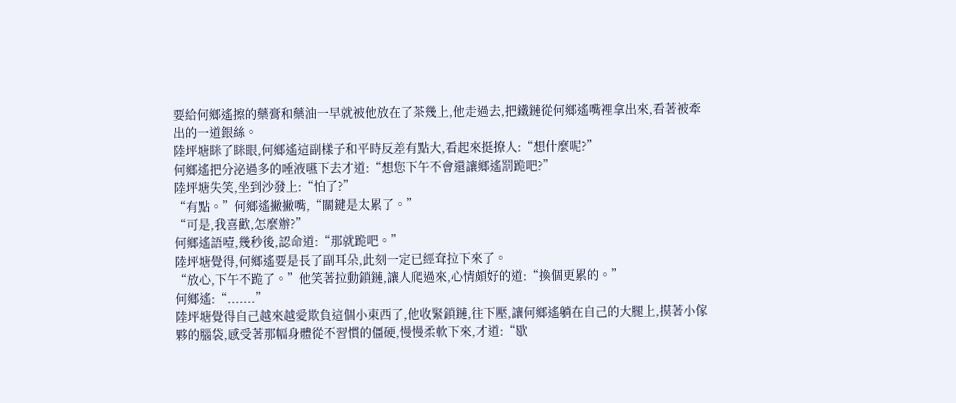要給何鄉遙擦的藥膏和藥油一早就被他放在了茶幾上,他走過去,把鐵鏈從何鄉遙嘴裡拿出來,看著被牽出的一道銀絲。
陸坪塘眯了眯眼,何鄉遙這副樣子和平時反差有點大,看起來挺撩人:“想什麼呢?”
何鄉遙把分泌過多的唾液嚥下去才道:“想您下午不會還讓鄉遙罰跪吧?”
陸坪塘失笑,坐到沙發上:“怕了?”
“有點。”何鄉遙撇撇嘴,“關鍵是太累了。”
“可是,我喜歡,怎麼辦?”
何鄉遙語噎,幾秒後,認命道:“那就跪吧。”
陸坪塘覺得,何鄉遙要是長了副耳朵,此刻一定已經耷拉下來了。
“放心,下午不跪了。”他笑著拉動鎖鏈,讓人爬過來,心情頗好的道:“換個更累的。”
何鄉遙:“.......”
陸坪塘覺得自己越來越愛欺負這個小東西了,他收緊鎖鏈,往下壓,讓何鄉遙躺在自己的大腿上,摸著小傢夥的腦袋,感受著那幅身體從不習慣的僵硬,慢慢柔軟下來,才道:“歇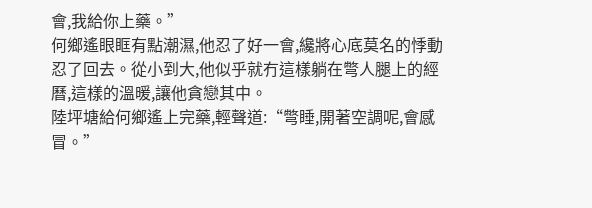會,我給你上藥。”
何鄉遙眼眶有點潮濕,他忍了好一會,纔將心底莫名的悸動忍了回去。從小到大,他似乎就冇這樣躺在彆人腿上的經曆,這樣的溫暖,讓他貪戀其中。
陸坪塘給何鄉遙上完藥,輕聲道:“彆睡,開著空調呢,會感冒。”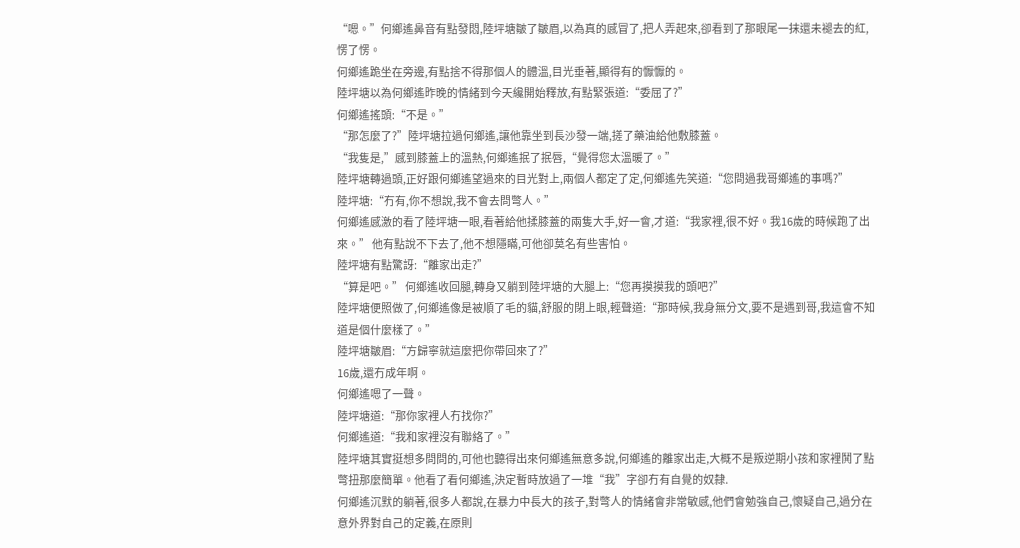“嗯。”何鄉遙鼻音有點發悶,陸坪塘皺了皺眉,以為真的感冒了,把人弄起來,卻看到了那眼尾一抹還未褪去的紅,愣了愣。
何鄉遙跪坐在旁邊,有點捨不得那個人的體溫,目光垂著,顯得有的懨懨的。
陸坪塘以為何鄉遙昨晚的情緒到今天纔開始釋放,有點緊張道:“委屈了?”
何鄉遙搖頭:“不是。”
“那怎麼了?”陸坪塘拉過何鄉遙,讓他靠坐到長沙發一端,搓了藥油給他敷膝蓋。
“我隻是,”感到膝蓋上的溫熱,何鄉遙抿了抿唇,“覺得您太溫暖了。”
陸坪塘轉過頭,正好跟何鄉遙望過來的目光對上,兩個人都定了定,何鄉遙先笑道:“您問過我哥鄉遙的事嗎?”
陸坪塘:“冇有,你不想說,我不會去問彆人。”
何鄉遙感激的看了陸坪塘一眼,看著給他揉膝蓋的兩隻大手,好一會,才道:“我家裡,很不好。我16歲的時候跑了出來。” 他有點說不下去了,他不想隱瞞,可他卻莫名有些害怕。
陸坪塘有點驚訝:“離家出走?”
“算是吧。” 何鄉遙收回腿,轉身又躺到陸坪塘的大腿上:“您再摸摸我的頭吧?”
陸坪塘便照做了,何鄉遙像是被順了毛的貓,舒服的閉上眼,輕聲道:“那時候,我身無分文,要不是遇到哥,我這會不知道是個什麼樣了。”
陸坪塘皺眉:“方歸寧就這麼把你帶回來了?”
16歲,還冇成年啊。
何鄉遙嗯了一聲。
陸坪塘道:“那你家裡人冇找你?”
何鄉遙道:“我和家裡沒有聯絡了。”
陸坪塘其實挺想多問問的,可他也聽得出來何鄉遙無意多說,何鄉遙的離家出走,大概不是叛逆期小孩和家裡鬨了點彆扭那麼簡單。他看了看何鄉遙,決定暫時放過了一堆“我”字卻冇有自覺的奴隸.
何鄉遙沉默的躺著,很多人都說,在暴力中長大的孩子,對彆人的情緒會非常敏感,他們會勉強自己,懷疑自己,過分在意外界對自己的定義,在原則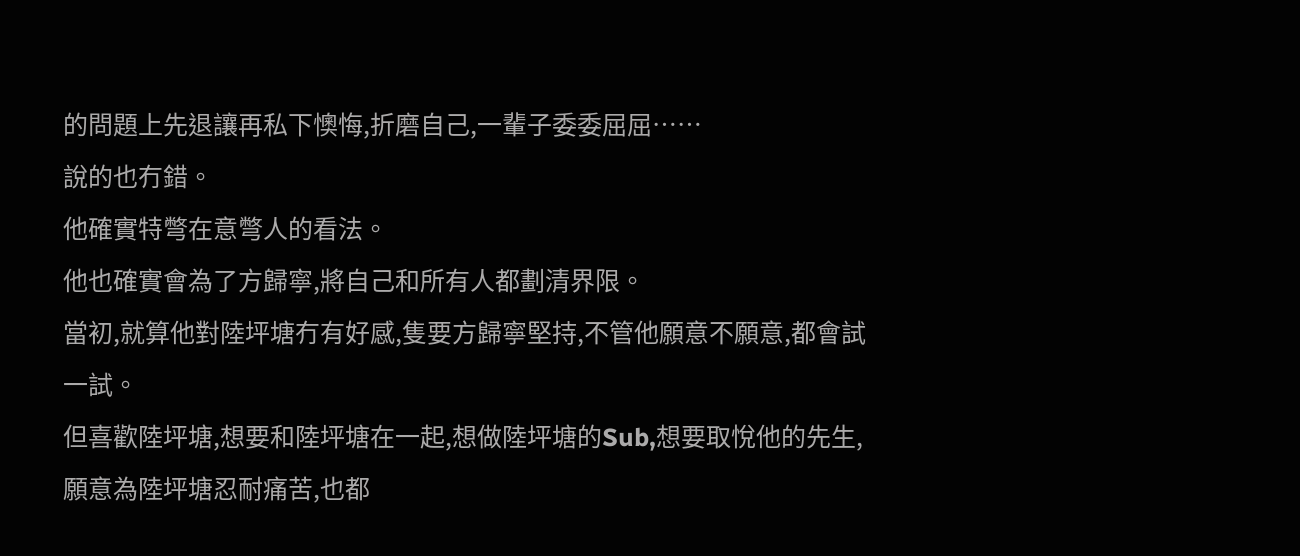的問題上先退讓再私下懊悔,折磨自己,一輩子委委屈屈……
說的也冇錯。
他確實特彆在意彆人的看法。
他也確實會為了方歸寧,將自己和所有人都劃清界限。
當初,就算他對陸坪塘冇有好感,隻要方歸寧堅持,不管他願意不願意,都會試一試。
但喜歡陸坪塘,想要和陸坪塘在一起,想做陸坪塘的Sub,想要取悅他的先生,願意為陸坪塘忍耐痛苦,也都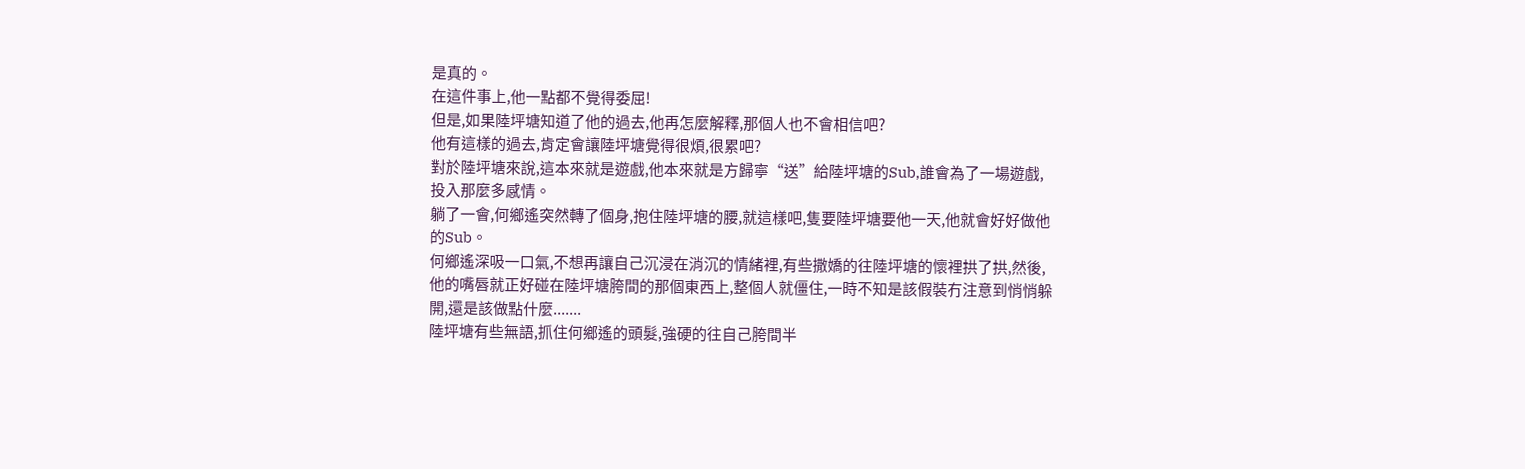是真的。
在這件事上,他一點都不覺得委屈!
但是,如果陸坪塘知道了他的過去,他再怎麼解釋,那個人也不會相信吧?
他有這樣的過去,肯定會讓陸坪塘覺得很煩,很累吧?
對於陸坪塘來說,這本來就是遊戲,他本來就是方歸寧“送”給陸坪塘的Sub,誰會為了一場遊戲,投入那麼多感情。
躺了一會,何鄉遙突然轉了個身,抱住陸坪塘的腰,就這樣吧,隻要陸坪塘要他一天,他就會好好做他的Sub。
何鄉遙深吸一口氣,不想再讓自己沉浸在消沉的情緒裡,有些撒嬌的往陸坪塘的懷裡拱了拱,然後,他的嘴唇就正好碰在陸坪塘胯間的那個東西上,整個人就僵住,一時不知是該假裝冇注意到悄悄躲開,還是該做點什麼.......
陸坪塘有些無語,抓住何鄉遙的頭髮,強硬的往自己胯間半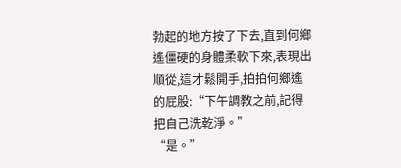勃起的地方按了下去,直到何鄉遙僵硬的身體柔軟下來,表現出順從,這才鬆開手,拍拍何鄉遙的屁股:“下午調教之前,記得把自己洗乾淨。”
“是。”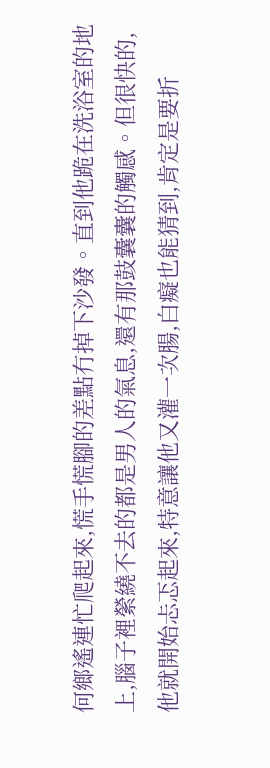何鄉遙連忙爬起來,慌手慌腳的差點冇掉下沙發。直到他跪在洗浴室的地上,腦子裡縈繞不去的都是男人的氣息,還有那鼓囊囊的觸感。但很快的,他就開始忐忑起來,特意讓他又灌一次腸,白癡也能猜到,肯定是要折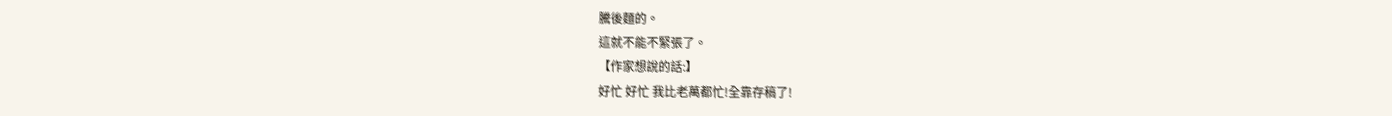騰後麵的。
這就不能不緊張了。
【作家想說的話:】
好忙 好忙 我比老萬都忙!全靠存稿了!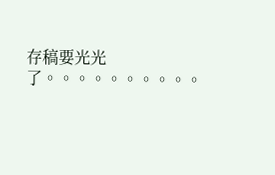存稿要光光了。。。。。。。。。。